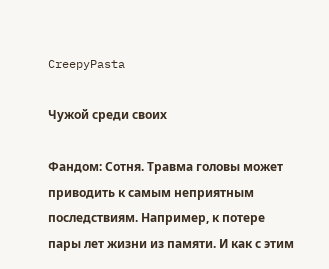CreepyPasta

Чужой среди своих

Фандом: Сотня. Травма головы может приводить к самым неприятным последствиям. Например, к потере пары лет жизни из памяти. И как с этим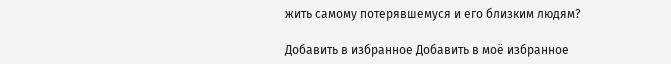жить самому потерявшемуся и его близким людям?

Добавить в избранное Добавить в моё избранное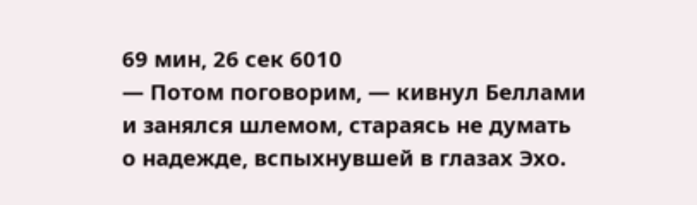69 мин, 26 сек 6010
— Потом поговорим, — кивнул Беллами и занялся шлемом, стараясь не думать о надежде, вспыхнувшей в глазах Эхо.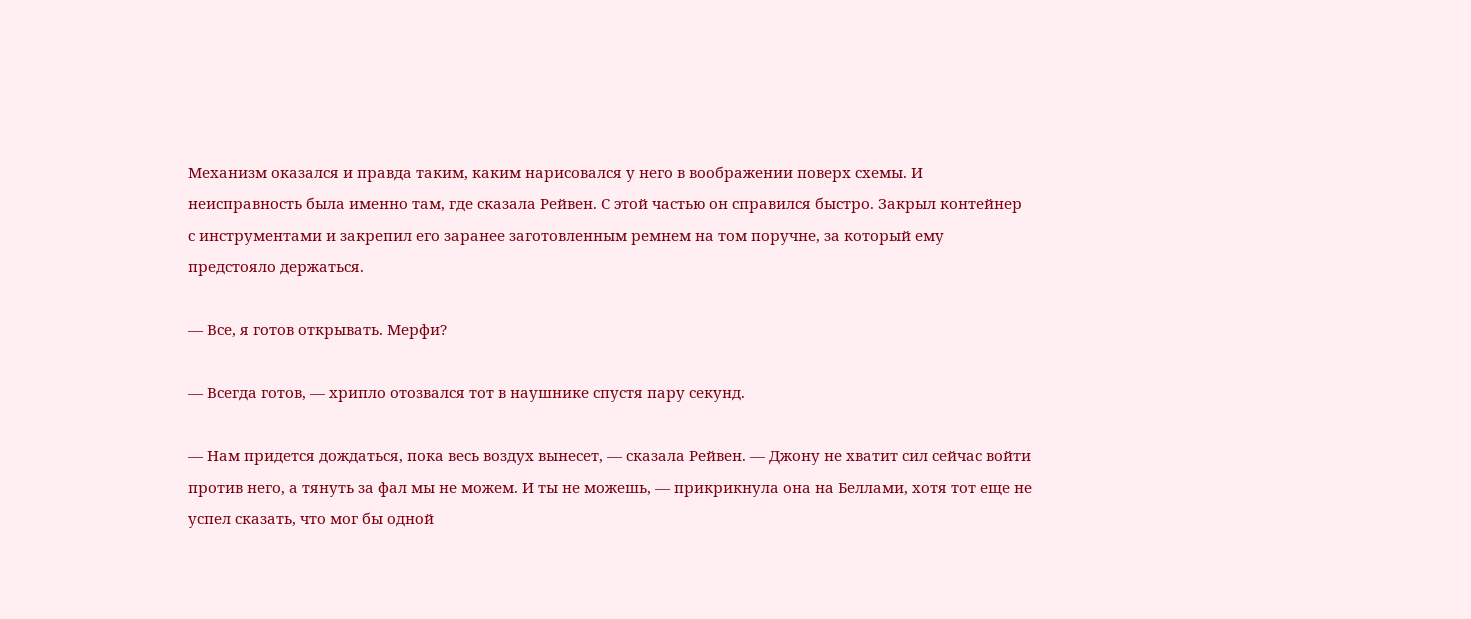Механизм оказался и правда таким, каким нарисовался у него в воображении поверх схемы. И неисправность была именно там, где сказала Рейвен. С этой частью он справился быстро. Закрыл контейнер с инструментами и закрепил его заранее заготовленным ремнем на том поручне, за который ему предстояло держаться.

— Все, я готов открывать. Мерфи?

— Всегда готов, — хрипло отозвался тот в наушнике спустя пару секунд.

— Нам придется дождаться, пока весь воздух вынесет, — сказала Рейвен. — Джону не хватит сил сейчас войти против него, а тянуть за фал мы не можем. И ты не можешь, — прикрикнула она на Беллами, хотя тот еще не успел сказать, что мог бы одной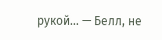рукой… — Белл, не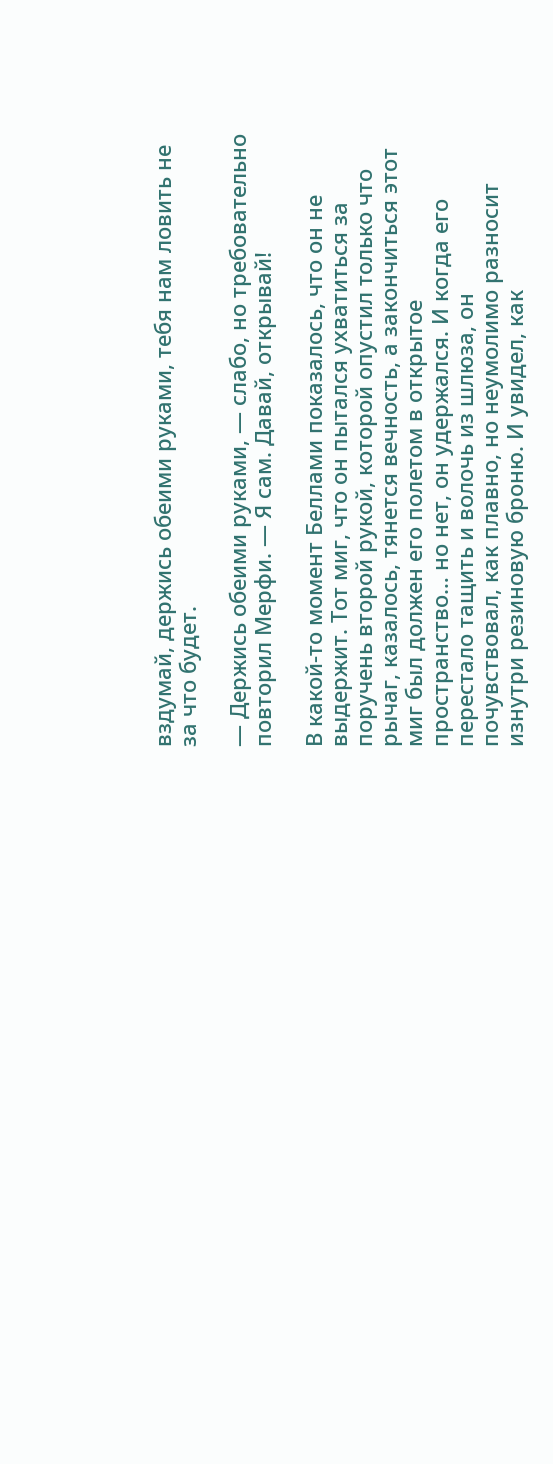вздумай, держись обеими руками, тебя нам ловить не за что будет.

— Держись обеими руками, — слабо, но требовательно повторил Мерфи. — Я сам. Давай, открывай!

В какой-то момент Беллами показалось, что он не выдержит. Тот миг, что он пытался ухватиться за поручень второй рукой, которой опустил только что рычаг, казалось, тянется вечность, а закончиться этот миг был должен его полетом в открытое пространство… но нет, он удержался. И когда его перестало тащить и волочь из шлюза, он почувствовал, как плавно, но неумолимо разносит изнутри резиновую броню. И увидел, как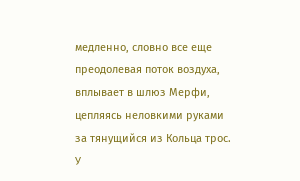медленно, словно все еще преодолевая поток воздуха, вплывает в шлюз Мерфи, цепляясь неловкими руками за тянущийся из Кольца трос. У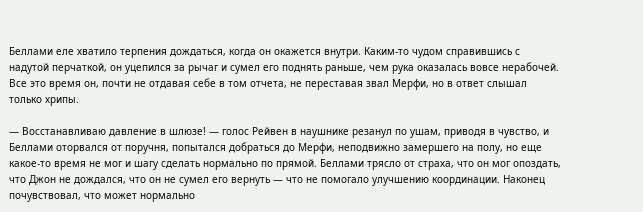Беллами еле хватило терпения дождаться, когда он окажется внутри. Каким-то чудом справившись с надутой перчаткой, он уцепился за рычаг и сумел его поднять раньше, чем рука оказалась вовсе нерабочей. Все это время он, почти не отдавая себе в том отчета, не переставая звал Мерфи, но в ответ слышал только хрипы.

— Восстанавливаю давление в шлюзе! — голос Рейвен в наушнике резанул по ушам, приводя в чувство, и Беллами оторвался от поручня, попытался добраться до Мерфи, неподвижно замершего на полу, но еще какое-то время не мог и шагу сделать нормально по прямой. Беллами трясло от страха, что он мог опоздать, что Джон не дождался, что он не сумел его вернуть — что не помогало улучшению координации. Наконец почувствовал, что может нормально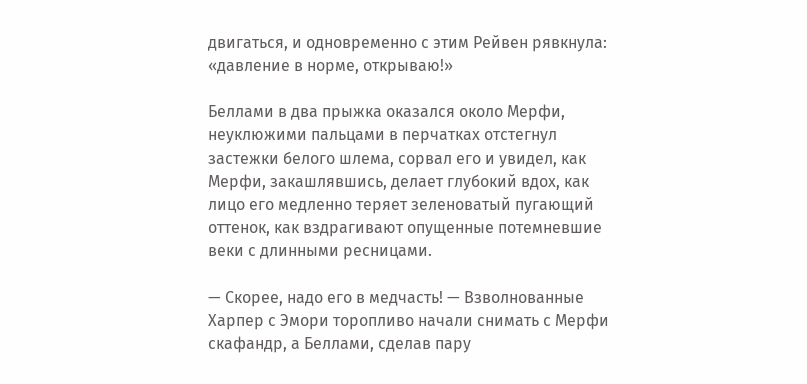двигаться, и одновременно с этим Рейвен рявкнула: «давление в норме, открываю!»

Беллами в два прыжка оказался около Мерфи, неуклюжими пальцами в перчатках отстегнул застежки белого шлема, сорвал его и увидел, как Мерфи, закашлявшись, делает глубокий вдох, как лицо его медленно теряет зеленоватый пугающий оттенок, как вздрагивают опущенные потемневшие веки с длинными ресницами.

— Скорее, надо его в медчасть! — Взволнованные Харпер с Эмори торопливо начали снимать с Мерфи скафандр, а Беллами, сделав пару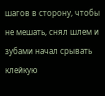шагов в сторону, чтобы не мешать, снял шлем и зубами начал срывать клейкую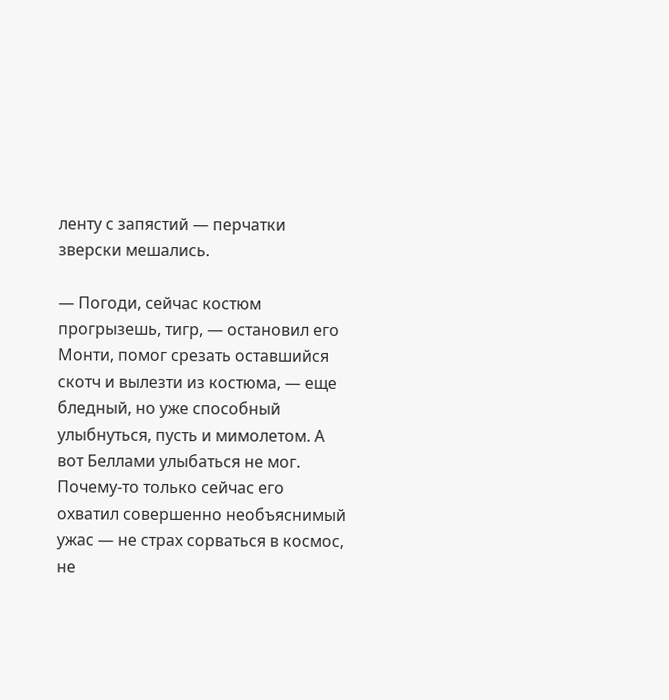ленту с запястий — перчатки зверски мешались.

— Погоди, сейчас костюм прогрызешь, тигр, — остановил его Монти, помог срезать оставшийся скотч и вылезти из костюма, — еще бледный, но уже способный улыбнуться, пусть и мимолетом. А вот Беллами улыбаться не мог. Почему-то только сейчас его охватил совершенно необъяснимый ужас — не страх сорваться в космос, не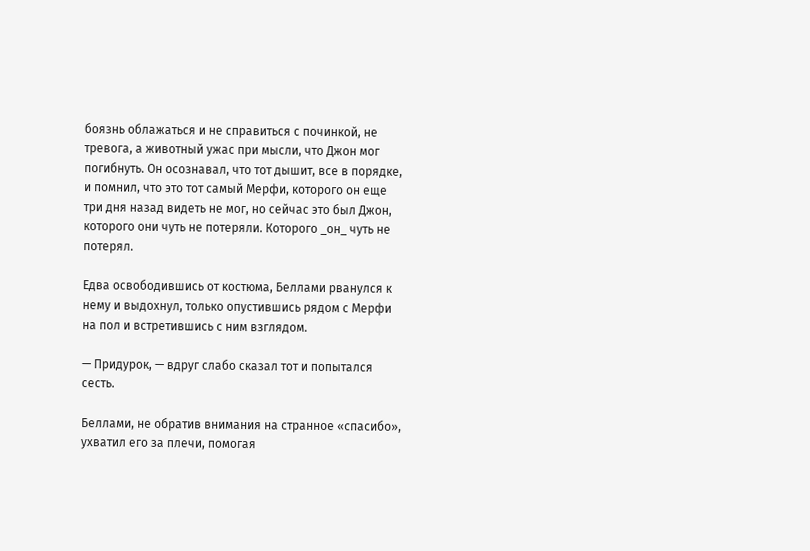боязнь облажаться и не справиться с починкой, не тревога, а животный ужас при мысли, что Джон мог погибнуть. Он осознавал, что тот дышит, все в порядке, и помнил, что это тот самый Мерфи, которого он еще три дня назад видеть не мог, но сейчас это был Джон, которого они чуть не потеряли. Которого _он_ чуть не потерял.

Едва освободившись от костюма, Беллами рванулся к нему и выдохнул, только опустившись рядом с Мерфи на пол и встретившись с ним взглядом.

— Придурок, — вдруг слабо сказал тот и попытался сесть.

Беллами, не обратив внимания на странное «спасибо», ухватил его за плечи, помогая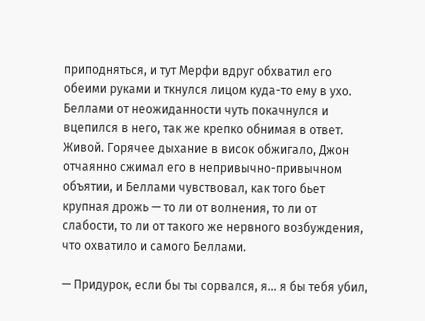приподняться, и тут Мерфи вдруг обхватил его обеими руками и ткнулся лицом куда-то ему в ухо. Беллами от неожиданности чуть покачнулся и вцепился в него, так же крепко обнимая в ответ. Живой. Горячее дыхание в висок обжигало, Джон отчаянно сжимал его в непривычно-привычном объятии, и Беллами чувствовал, как того бьет крупная дрожь — то ли от волнения, то ли от слабости, то ли от такого же нервного возбуждения, что охватило и самого Беллами.

— Придурок, если бы ты сорвался, я… я бы тебя убил,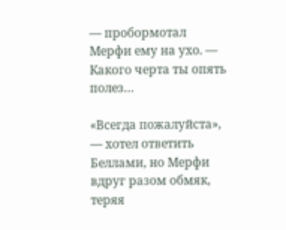— пробормотал Мерфи ему на ухо. — Какого черта ты опять полез…

«Всегда пожалуйста», — хотел ответить Беллами, но Мерфи вдруг разом обмяк, теряя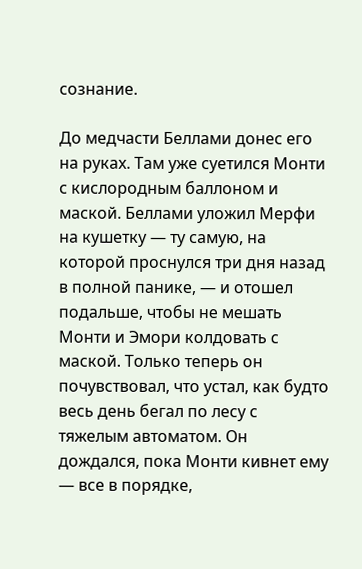сознание.

До медчасти Беллами донес его на руках. Там уже суетился Монти с кислородным баллоном и маской. Беллами уложил Мерфи на кушетку — ту самую, на которой проснулся три дня назад в полной панике, — и отошел подальше, чтобы не мешать Монти и Эмори колдовать с маской. Только теперь он почувствовал, что устал, как будто весь день бегал по лесу с тяжелым автоматом. Он дождался, пока Монти кивнет ему — все в порядке,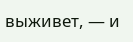выживет, — и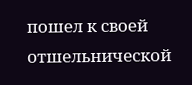пошел к своей отшельнической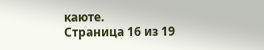каюте.
Страница 16 из 19